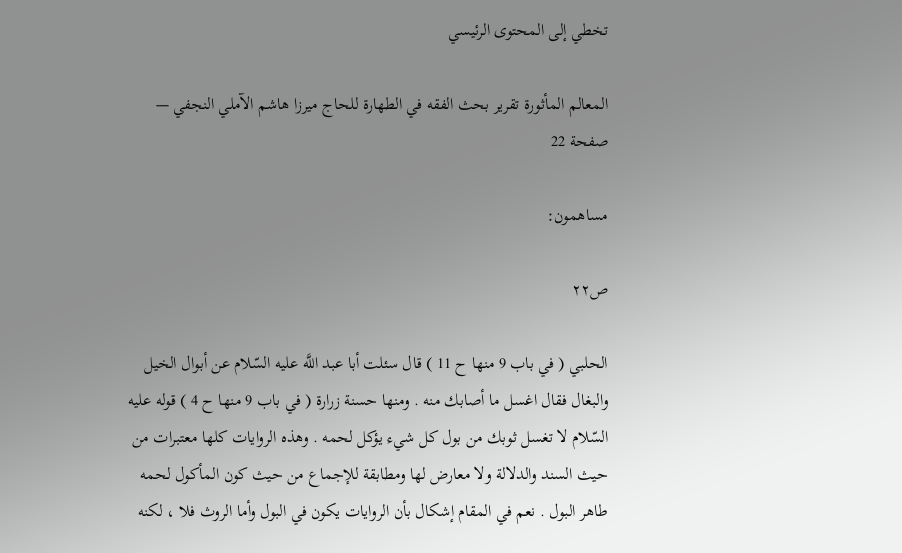تخطي إلى المحتوى الرئيسي

المعالم المأثورة تقرير بحث الفقه في الطهارة للحاج ميرزا هاشم الآملي النجفي — صفحة 22

مساهمون:

ص٢٢

الحلبي ( في باب 9 منها ح 11 ) قال سئلت أبا عبد اللَّه عليه السّلام عن أبوال الخيل والبغال فقال اغسل ما أصابك منه . ومنها حسنة زرارة ( في باب 9 منها ح 4 ) قوله عليه السّلام لا تغسل ثوبك من بول كل شيء يؤكل لحمه . وهذه الروايات كلها معتبرات من حيث السند والدلالة ولا معارض لها ومطابقة للإجماع من حيث كون المأكول لحمه طاهر البول . نعم في المقام إشكال بأن الروايات يكون في البول وأما الروث فلا ، لكنه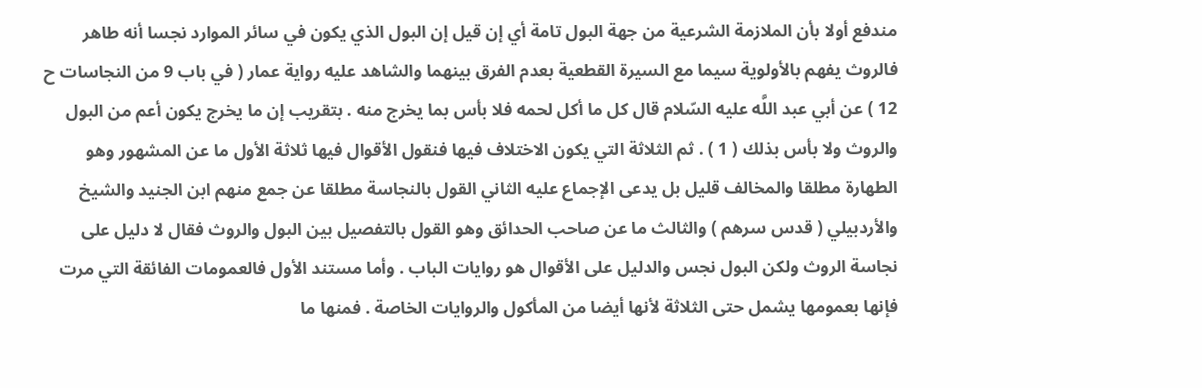مندفع أولا بأن الملازمة الشرعية من جهة البول تامة أي إن قيل إن البول الذي يكون في سائر الموارد نجسا أنه طاهر فالروث يفهم بالأولوية سيما مع السيرة القطعية بعدم الفرق بينهما والشاهد عليه رواية عمار ( في باب 9 من النجاسات ح 12 ) عن أبي عبد اللَّه عليه السّلام قال كل ما أكل لحمه فلا بأس بما يخرج منه . بتقريب إن ما يخرج يكون أعم من البول والروث ولا بأس بذلك ( 1 ) . ثم الثلاثة التي يكون الاختلاف فيها فنقول الأقوال فيها ثلاثة الأول ما عن المشهور وهو الطهارة مطلقا والمخالف قليل بل يدعى الإجماع عليه الثاني القول بالنجاسة مطلقا عن جمع منهم ابن الجنيد والشيخ والأردبيلي ( قدس سرهم ) والثالث ما عن صاحب الحدائق وهو القول بالتفصيل بين البول والروث فقال لا دليل على نجاسة الروث ولكن البول نجس والدليل على الأقوال هو روايات الباب . وأما مستند الأول فالعمومات الفائقة التي مرت فإنها بعمومها يشمل حتى الثلاثة لأنها أيضا من المأكول والروايات الخاصة . فمنها ما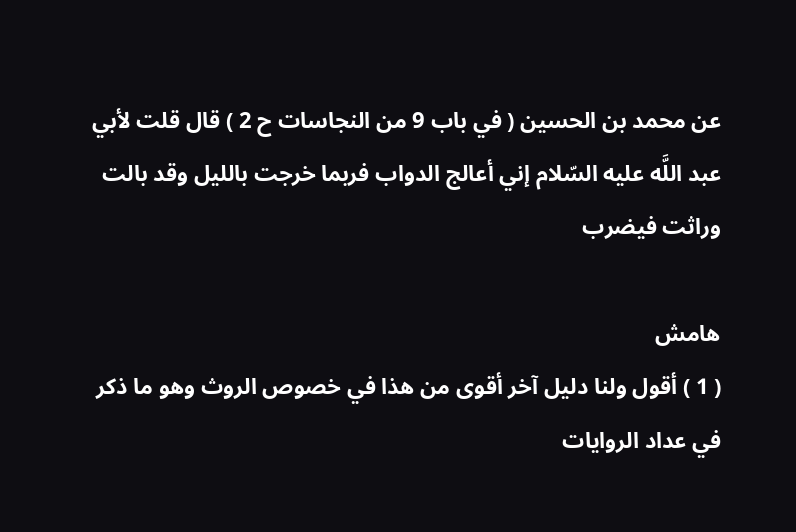عن محمد بن الحسين ( في باب 9 من النجاسات ح 2 ) قال قلت لأبي عبد اللَّه عليه السّلام إني أعالج الدواب فربما خرجت بالليل وقد بالت وراثت فيضرب

هامش
( 1 ) أقول ولنا دليل آخر أقوى من هذا في خصوص الروث وهو ما ذكر في عداد الروايات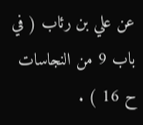عن علي بن رئاب ( في باب 9 من النجاسات ح 16 ) .